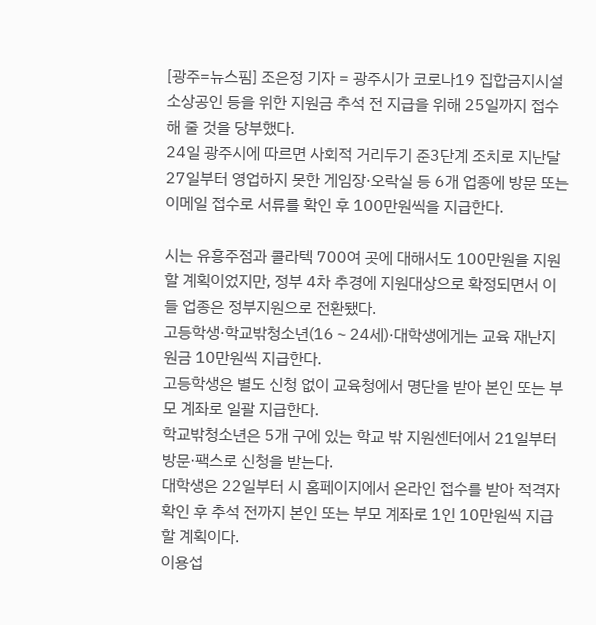[광주=뉴스핌] 조은정 기자 = 광주시가 코로나19 집합금지시설 소상공인 등을 위한 지원금 추석 전 지급을 위해 25일까지 접수해 줄 것을 당부했다.
24일 광주시에 따르면 사회적 거리두기 준3단계 조치로 지난달 27일부터 영업하지 못한 게임장·오락실 등 6개 업종에 방문 또는 이메일 접수로 서류를 확인 후 100만원씩을 지급한다.

시는 유흥주점과 콜라텍 700여 곳에 대해서도 100만원을 지원할 계획이었지만, 정부 4차 추경에 지원대상으로 확정되면서 이들 업종은 정부지원으로 전환됐다.
고등학생·학교밖청소년(16∼24세)·대학생에게는 교육 재난지원금 10만원씩 지급한다.
고등학생은 별도 신청 없이 교육청에서 명단을 받아 본인 또는 부모 계좌로 일괄 지급한다.
학교밖청소년은 5개 구에 있는 학교 밖 지원센터에서 21일부터 방문·팩스로 신청을 받는다.
대학생은 22일부터 시 홈페이지에서 온라인 접수를 받아 적격자 확인 후 추석 전까지 본인 또는 부모 계좌로 1인 10만원씩 지급할 계획이다.
이용섭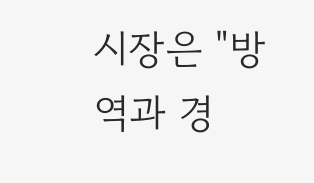시장은 "방역과 경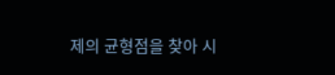제의 균형점을 찾아 시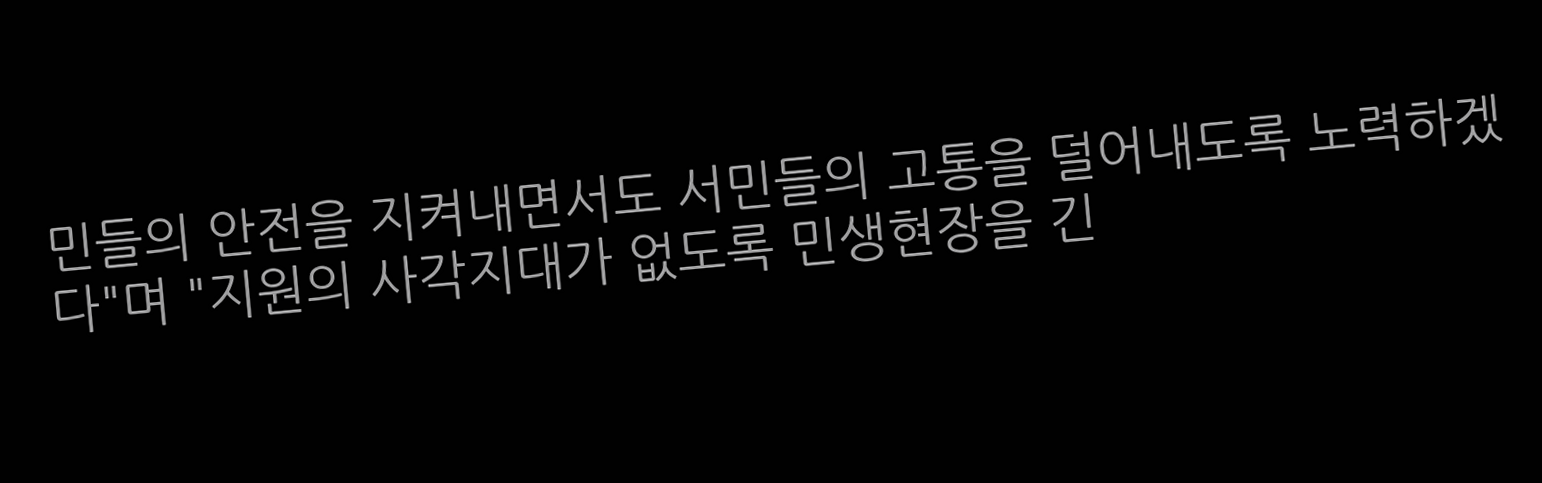민들의 안전을 지켜내면서도 서민들의 고통을 덜어내도록 노력하겠다"며 "지원의 사각지대가 없도록 민생현장을 긴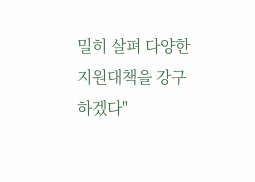밀히 살펴 다양한 지원대책을 강구하겠다"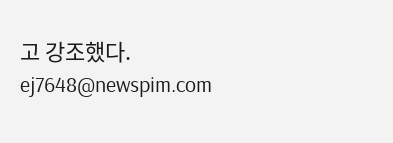고 강조했다.
ej7648@newspim.com